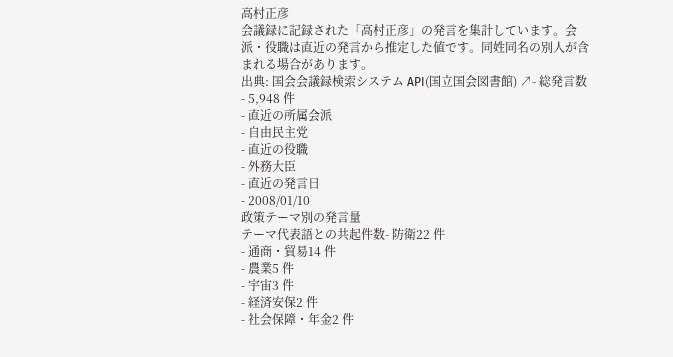高村正彦
会議録に記録された「高村正彦」の発言を集計しています。会派・役職は直近の発言から推定した値です。同姓同名の別人が含まれる場合があります。
出典: 国会会議録検索システム API(国立国会図書館) ↗- 総発言数
- 5,948 件
- 直近の所属会派
- 自由民主党
- 直近の役職
- 外務大臣
- 直近の発言日
- 2008/01/10
政策テーマ別の発言量
テーマ代表語との共起件数- 防衛22 件
- 通商・貿易14 件
- 農業5 件
- 宇宙3 件
- 経済安保2 件
- 社会保障・年金2 件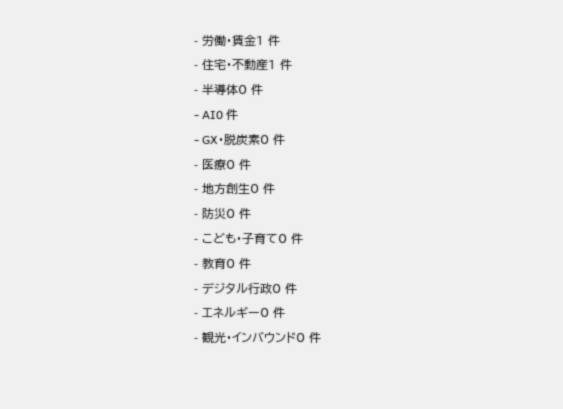- 労働・賃金1 件
- 住宅・不動産1 件
- 半導体0 件
- AI0 件
- GX・脱炭素0 件
- 医療0 件
- 地方創生0 件
- 防災0 件
- こども・子育て0 件
- 教育0 件
- デジタル行政0 件
- エネルギー0 件
- 観光・インバウンド0 件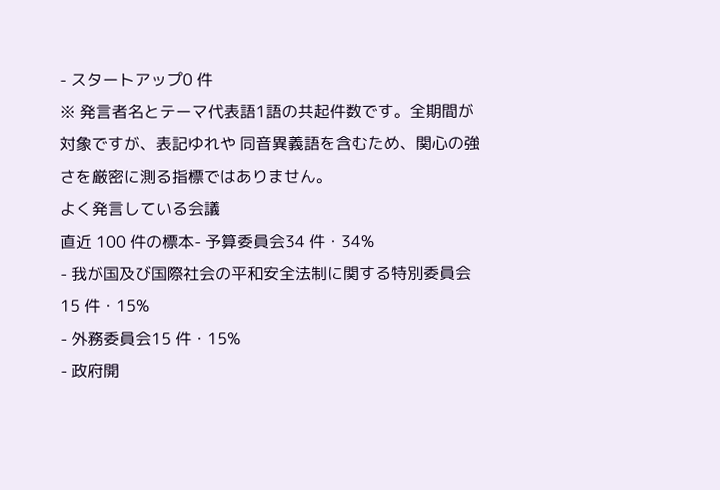- スタートアップ0 件
※ 発言者名とテーマ代表語1語の共起件数です。全期間が対象ですが、表記ゆれや 同音異義語を含むため、関心の強さを厳密に測る指標ではありません。
よく発言している会議
直近 100 件の標本- 予算委員会34 件・34%
- 我が国及び国際社会の平和安全法制に関する特別委員会15 件・15%
- 外務委員会15 件・15%
- 政府開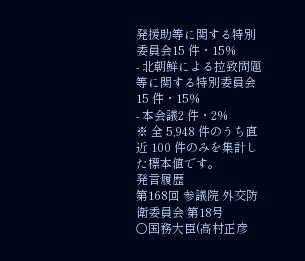発援助等に関する特別委員会15 件・15%
- 北朝鮮による拉致問題等に関する特別委員会15 件・15%
- 本会議2 件・2%
※ 全 5,948 件のうち直近 100 件のみを集計した標本値です。
発言履歴
第168回 参議院 外交防衛委員会 第18号
○国務大臣(高村正彦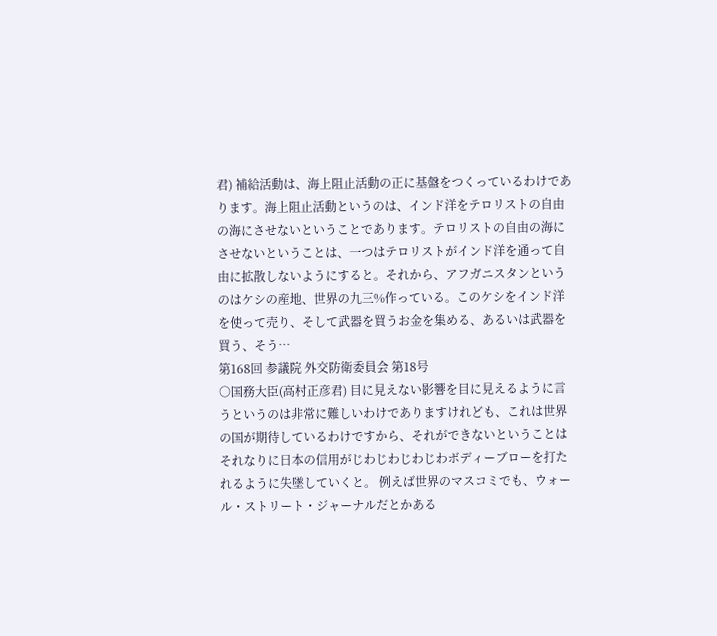君) 補給活動は、海上阻止活動の正に基盤をつくっているわけであります。海上阻止活動というのは、インド洋をテロリストの自由の海にさせないということであります。テロリストの自由の海にさせないということは、一つはテロリストがインド洋を通って自由に拡散しないようにすると。それから、アフガニスタンというのはケシの産地、世界の九三%作っている。このケシをインド洋を使って売り、そして武器を買うお金を集める、あるいは武器を買う、そう…
第168回 参議院 外交防衛委員会 第18号
○国務大臣(高村正彦君) 目に見えない影響を目に見えるように言うというのは非常に難しいわけでありますけれども、これは世界の国が期待しているわけですから、それができないということはそれなりに日本の信用がじわじわじわじわボディーブローを打たれるように失墜していくと。 例えば世界のマスコミでも、ウォール・ストリート・ジャーナルだとかある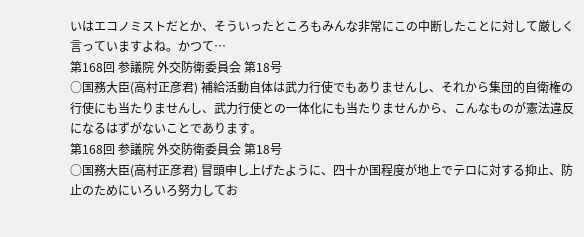いはエコノミストだとか、そういったところもみんな非常にこの中断したことに対して厳しく言っていますよね。かつて…
第168回 参議院 外交防衛委員会 第18号
○国務大臣(高村正彦君) 補給活動自体は武力行使でもありませんし、それから集団的自衛権の行使にも当たりませんし、武力行使との一体化にも当たりませんから、こんなものが憲法違反になるはずがないことであります。
第168回 参議院 外交防衛委員会 第18号
○国務大臣(高村正彦君) 冒頭申し上げたように、四十か国程度が地上でテロに対する抑止、防止のためにいろいろ努力してお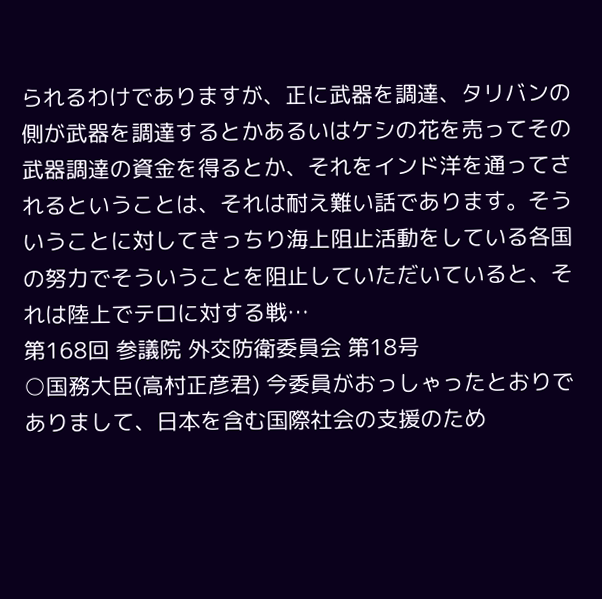られるわけでありますが、正に武器を調達、タリバンの側が武器を調達するとかあるいはケシの花を売ってその武器調達の資金を得るとか、それをインド洋を通ってされるということは、それは耐え難い話であります。そういうことに対してきっちり海上阻止活動をしている各国の努力でそういうことを阻止していただいていると、それは陸上でテロに対する戦…
第168回 参議院 外交防衛委員会 第18号
○国務大臣(高村正彦君) 今委員がおっしゃったとおりでありまして、日本を含む国際社会の支援のため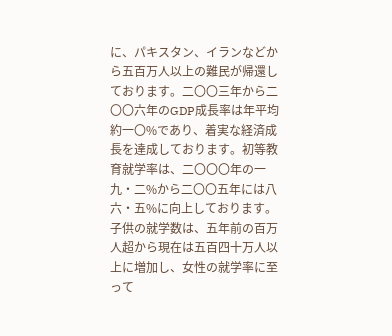に、パキスタン、イランなどから五百万人以上の難民が帰還しております。二〇〇三年から二〇〇六年のGDP成長率は年平均約一〇%であり、着実な経済成長を達成しております。初等教育就学率は、二〇〇〇年の一九・二%から二〇〇五年には八六・五%に向上しております。子供の就学数は、五年前の百万人超から現在は五百四十万人以上に増加し、女性の就学率に至って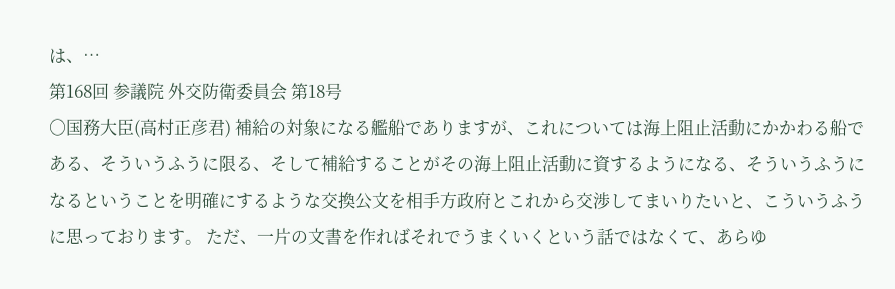は、…
第168回 参議院 外交防衛委員会 第18号
○国務大臣(高村正彦君) 補給の対象になる艦船でありますが、これについては海上阻止活動にかかわる船である、そういうふうに限る、そして補給することがその海上阻止活動に資するようになる、そういうふうになるということを明確にするような交換公文を相手方政府とこれから交渉してまいりたいと、こういうふうに思っております。 ただ、一片の文書を作ればそれでうまくいくという話ではなくて、あらゆ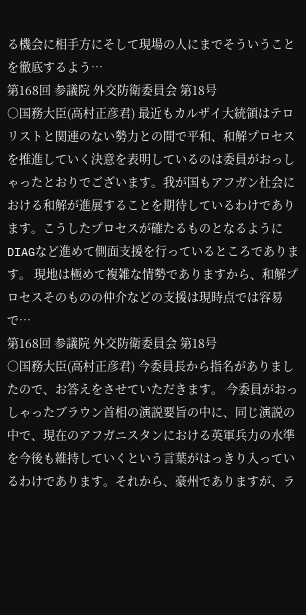る機会に相手方にそして現場の人にまでそういうことを徹底するよう…
第168回 参議院 外交防衛委員会 第18号
○国務大臣(高村正彦君) 最近もカルザイ大統領はテロリストと関連のない勢力との間で平和、和解プロセスを推進していく決意を表明しているのは委員がおっしゃったとおりでございます。我が国もアフガン社会における和解が進展することを期待しているわけであります。こうしたプロセスが確たるものとなるようにDIAGなど進めて側面支援を行っているところであります。 現地は極めて複雑な情勢でありますから、和解プロセスそのものの仲介などの支援は現時点では容易で…
第168回 参議院 外交防衛委員会 第18号
○国務大臣(高村正彦君) 今委員長から指名がありましたので、お答えをさせていただきます。 今委員がおっしゃったブラウン首相の演説要旨の中に、同じ演説の中で、現在のアフガニスタンにおける英軍兵力の水準を今後も維持していくという言葉がはっきり入っているわけであります。それから、豪州でありますが、ラ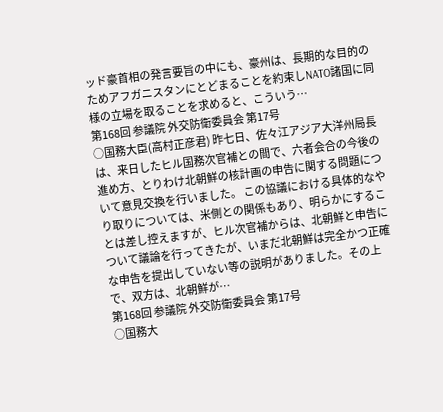ッド豪首相の発言要旨の中にも、豪州は、長期的な目的のためアフガニスタンにとどまることを約束しNATO諸国に同様の立場を取ることを求めると、こういう…
第168回 参議院 外交防衛委員会 第17号
○国務大臣(高村正彦君) 昨七日、佐々江アジア大洋州局長は、来日したヒル国務次官補との間で、六者会合の今後の進め方、とりわけ北朝鮮の核計画の申告に関する問題について意見交換を行いました。 この協議における具体的なやり取りについては、米側との関係もあり、明らかにすることは差し控えますが、ヒル次官補からは、北朝鮮と申告について議論を行ってきたが、いまだ北朝鮮は完全かつ正確な申告を提出していない等の説明がありました。その上で、双方は、北朝鮮が…
第168回 参議院 外交防衛委員会 第17号
○国務大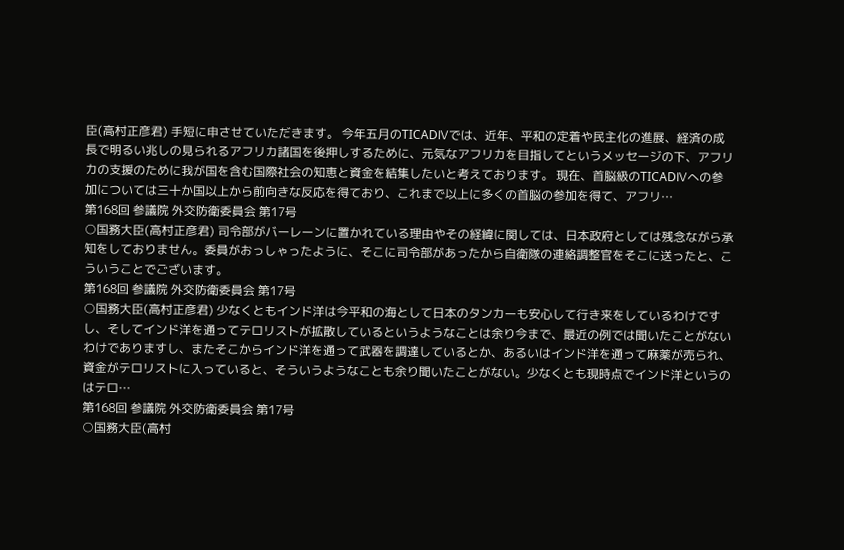臣(高村正彦君) 手短に申させていただきます。 今年五月のTICADⅣでは、近年、平和の定着や民主化の進展、経済の成長で明るい兆しの見られるアフリカ諸国を後押しするために、元気なアフリカを目指してというメッセージの下、アフリカの支援のために我が国を含む国際社会の知恵と資金を結集したいと考えております。 現在、首脳級のTICADⅣへの参加については三十か国以上から前向きな反応を得ており、これまで以上に多くの首脳の参加を得て、アフリ…
第168回 参議院 外交防衛委員会 第17号
○国務大臣(高村正彦君) 司令部がバーレーンに置かれている理由やその経緯に関しては、日本政府としては残念ながら承知をしておりません。委員がおっしゃったように、そこに司令部があったから自衛隊の連絡調整官をそこに送ったと、こういうことでございます。
第168回 参議院 外交防衛委員会 第17号
○国務大臣(高村正彦君) 少なくともインド洋は今平和の海として日本のタンカーも安心して行き来をしているわけですし、そしてインド洋を通ってテロリストが拡散しているというようなことは余り今まで、最近の例では聞いたことがないわけでありますし、またそこからインド洋を通って武器を調達しているとか、あるいはインド洋を通って麻薬が売られ、資金がテロリストに入っていると、そういうようなことも余り聞いたことがない。少なくとも現時点でインド洋というのはテロ…
第168回 参議院 外交防衛委員会 第17号
○国務大臣(高村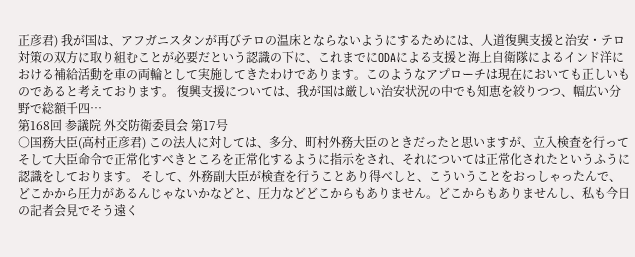正彦君) 我が国は、アフガニスタンが再びテロの温床とならないようにするためには、人道復興支援と治安・テロ対策の双方に取り組むことが必要だという認識の下に、これまでにODAによる支援と海上自衛隊によるインド洋における補給活動を車の両輪として実施してきたわけであります。このようなアプローチは現在においても正しいものであると考えております。 復興支援については、我が国は厳しい治安状況の中でも知恵を絞りつつ、幅広い分野で総額千四…
第168回 参議院 外交防衛委員会 第17号
○国務大臣(高村正彦君) この法人に対しては、多分、町村外務大臣のときだったと思いますが、立入検査を行ってそして大臣命令で正常化すべきところを正常化するように指示をされ、それについては正常化されたというふうに認識をしております。 そして、外務副大臣が検査を行うことあり得べしと、こういうことをおっしゃったんで、どこかから圧力があるんじゃないかなどと、圧力などどこからもありません。どこからもありませんし、私も今日の記者会見でそう遠く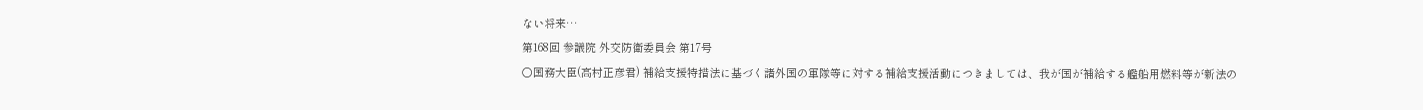ない将来…
第168回 参議院 外交防衛委員会 第17号
○国務大臣(高村正彦君) 補給支援特措法に基づく諸外国の軍隊等に対する補給支援活動につきましては、我が国が補給する艦船用燃料等が新法の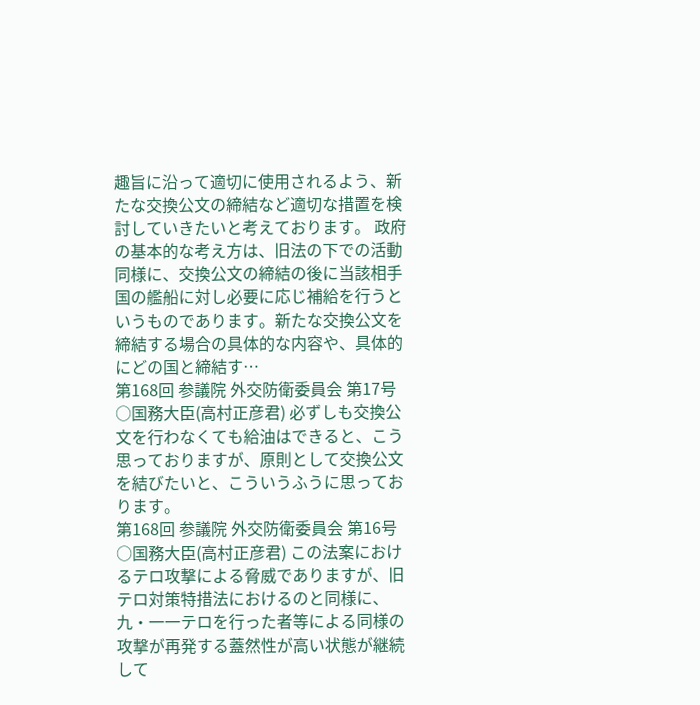趣旨に沿って適切に使用されるよう、新たな交換公文の締結など適切な措置を検討していきたいと考えております。 政府の基本的な考え方は、旧法の下での活動同様に、交換公文の締結の後に当該相手国の艦船に対し必要に応じ補給を行うというものであります。新たな交換公文を締結する場合の具体的な内容や、具体的にどの国と締結す…
第168回 参議院 外交防衛委員会 第17号
○国務大臣(高村正彦君) 必ずしも交換公文を行わなくても給油はできると、こう思っておりますが、原則として交換公文を結びたいと、こういうふうに思っております。
第168回 参議院 外交防衛委員会 第16号
○国務大臣(高村正彦君) この法案におけるテロ攻撃による脅威でありますが、旧テロ対策特措法におけるのと同様に、九・一一テロを行った者等による同様の攻撃が再発する蓋然性が高い状態が継続して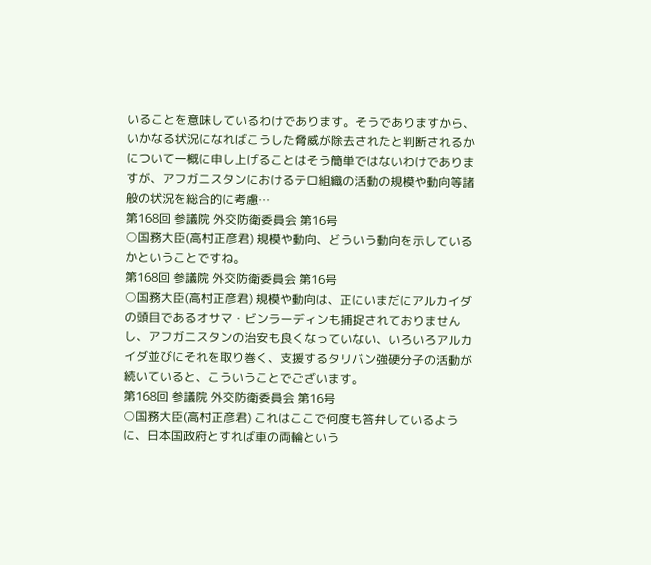いることを意味しているわけであります。そうでありますから、いかなる状況になればこうした脅威が除去されたと判断されるかについて一概に申し上げることはそう簡単ではないわけでありますが、アフガニスタンにおけるテロ組織の活動の規模や動向等諸般の状況を総合的に考慮…
第168回 参議院 外交防衛委員会 第16号
○国務大臣(高村正彦君) 規模や動向、どういう動向を示しているかということですね。
第168回 参議院 外交防衛委員会 第16号
○国務大臣(高村正彦君) 規模や動向は、正にいまだにアルカイダの頭目であるオサマ・ビンラーディンも捕捉されておりませんし、アフガニスタンの治安も良くなっていない、いろいろアルカイダ並びにそれを取り巻く、支援するタリバン強硬分子の活動が続いていると、こういうことでございます。
第168回 参議院 外交防衛委員会 第16号
○国務大臣(高村正彦君) これはここで何度も答弁しているように、日本国政府とすれば車の両輪という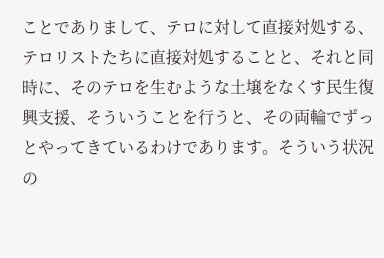ことでありまして、テロに対して直接対処する、テロリストたちに直接対処することと、それと同時に、そのテロを生むような土壌をなくす民生復興支援、そういうことを行うと、その両輪でずっとやってきているわけであります。そういう状況の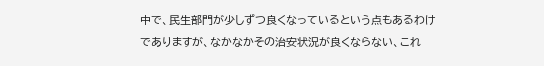中で、民生部門が少しずつ良くなっているという点もあるわけでありますが、なかなかその治安状況が良くならない、これ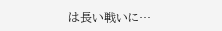は長い戦いに…